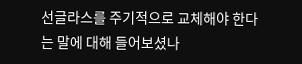선글라스를 주기적으로 교체해야 한다는 말에 대해 들어보셨나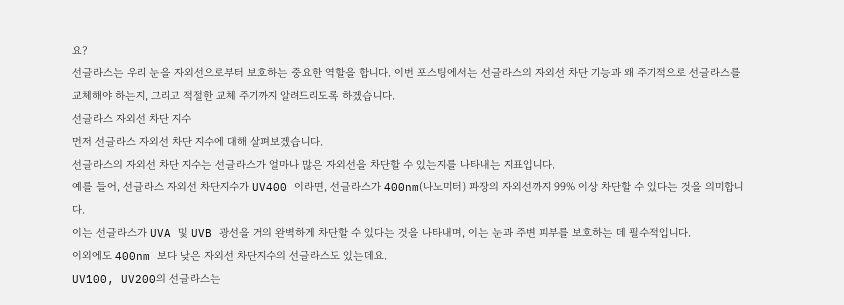요?
선글라스는 우리 눈을 자외선으로부터 보호하는 중요한 역할을 합니다. 이번 포스팅에서는 선글라스의 자외선 차단 기능과 왜 주기적으로 선글라스를 교체해야 하는지, 그리고 적절한 교체 주기까지 알려드리도록 하겠습니다.
선글라스 자외선 차단 지수
먼저 선글라스 자외선 차단 지수에 대해 살펴보겠습니다.
선글라스의 자외선 차단 지수는 선글라스가 얼마나 많은 자외선을 차단할 수 있는지를 나타내는 지표입니다.
예를 들어, 선글라스 자외선 차단지수가 UV400 이라면, 선글라스가 400nm(나노미터) 파장의 자외선까지 99% 이상 차단할 수 있다는 것을 의미합니다.
이는 선글라스가 UVA 및 UVB 광선을 거의 완벽하게 차단할 수 있다는 것을 나타내며, 이는 눈과 주변 피부를 보호하는 데 필수적입니다.
이외에도 400nm 보다 낮은 자외선 차단지수의 선글라스도 있는데요.
UV100, UV200의 선글라스는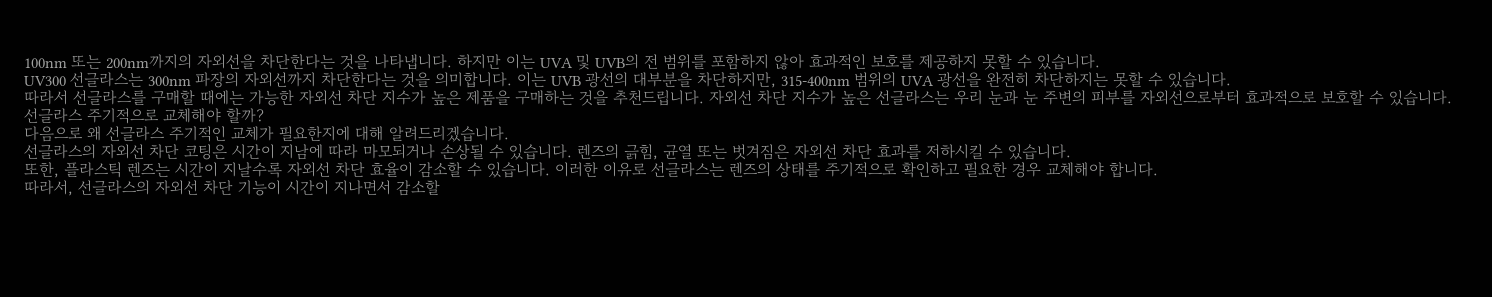100nm 또는 200nm까지의 자외선을 차단한다는 것을 나타냅니다. 하지만 이는 UVA 및 UVB의 전 범위를 포함하지 않아 효과적인 보호를 제공하지 못할 수 있습니다.
UV300 선글라스는 300nm 파장의 자외선까지 차단한다는 것을 의미합니다. 이는 UVB 광선의 대부분을 차단하지만, 315-400nm 범위의 UVA 광선을 완전히 차단하지는 못할 수 있습니다.
따라서 선글라스를 구매할 때에는 가능한 자외선 차단 지수가 높은 제품을 구매하는 것을 추천드립니다. 자외선 차단 지수가 높은 선글라스는 우리 눈과 눈 주변의 피부를 자외선으로부터 효과적으로 보호할 수 있습니다.
선글라스 주기적으로 교체해야 할까?
다음으로 왜 선글라스 주기적인 교체가 필요한지에 대해 알려드리겠습니다.
선글라스의 자외선 차단 코팅은 시간이 지남에 따라 마모되거나 손상될 수 있습니다. 렌즈의 긁힘, 균열 또는 벗겨짐은 자외선 차단 효과를 저하시킬 수 있습니다.
또한, 플라스틱 렌즈는 시간이 지날수록 자외선 차단 효율이 감소할 수 있습니다. 이러한 이유로 선글라스는 렌즈의 상태를 주기적으로 확인하고 필요한 경우 교체해야 합니다.
따라서, 선글라스의 자외선 차단 기능이 시간이 지나면서 감소할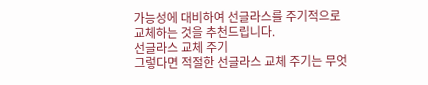가능성에 대비하여 선글라스를 주기적으로 교체하는 것을 추천드립니다.
선글라스 교체 주기
그렇다면 적절한 선글라스 교체 주기는 무엇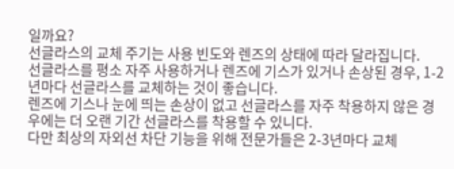일까요?
선글라스의 교체 주기는 사용 빈도와 렌즈의 상태에 따라 달라집니다.
선글라스를 평소 자주 사용하거나 렌즈에 기스가 있거나 손상된 경우, 1-2년마다 선글라스를 교체하는 것이 좋습니다.
렌즈에 기스나 눈에 띄는 손상이 없고 선글라스를 자주 착용하지 않은 경우에는 더 오랜 기간 선글라스를 착용할 수 있니다.
다만 최상의 자외선 차단 기능을 위해 전문가들은 2-3년마다 교체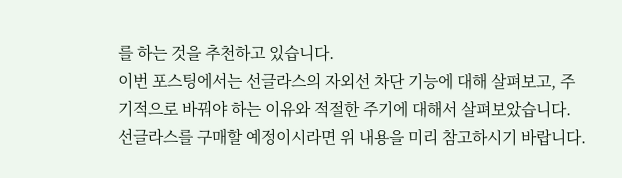를 하는 것을 추천하고 있습니다.
이번 포스팅에서는 선글라스의 자외선 차단 기능에 대해 살펴보고, 주기적으로 바꿔야 하는 이유와 적절한 주기에 대해서 살펴보았습니다. 선글라스를 구매할 예정이시라면 위 내용을 미리 참고하시기 바랍니다.